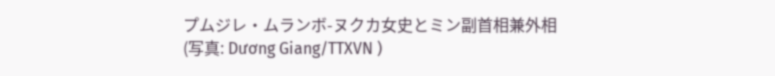プムジレ・ムランボ-ヌクカ女史とミン副首相兼外相
(写真: Dương Giang/TTXVN )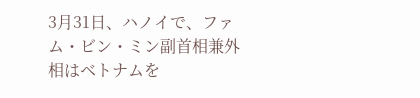3月31日、ハノイで、ファム・ビン・ミン副首相兼外相はベトナムを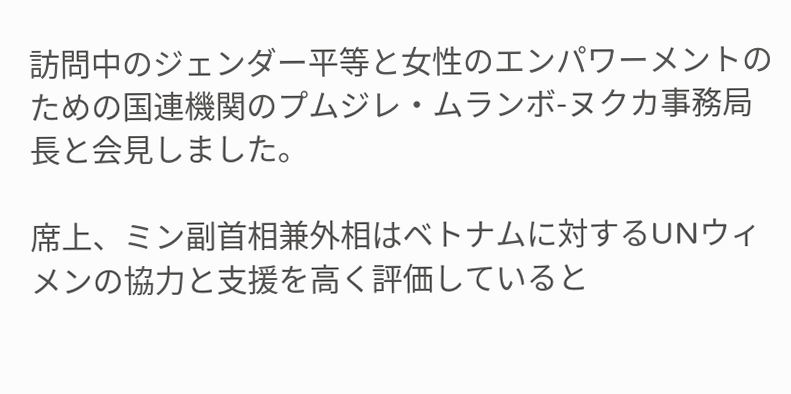訪問中のジェンダー平等と女性のエンパワーメントのための国連機関のプムジレ・ムランボ-ヌクカ事務局長と会見しました。

席上、ミン副首相兼外相はベトナムに対するUNウィメンの協力と支援を高く評価していると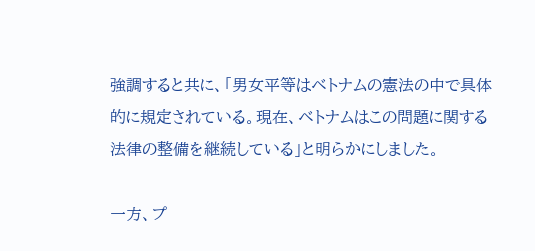強調すると共に、「男女平等はベトナムの憲法の中で具体的に規定されている。現在、ベトナムはこの問題に関する法律の整備を継続している」と明らかにしました。

一方、プ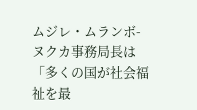ムジレ・ムランボ-ヌクカ事務局長は「多くの国が社会福祉を最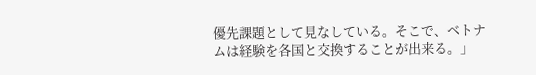優先課題として見なしている。そこで、ベトナムは経験を各国と交換することが出来る。」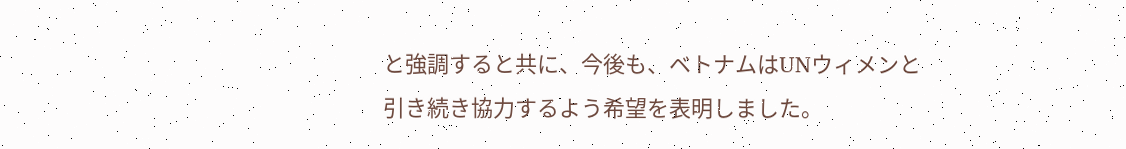と強調すると共に、今後も、ベトナムはUNウィメンと引き続き協力するよう希望を表明しました。